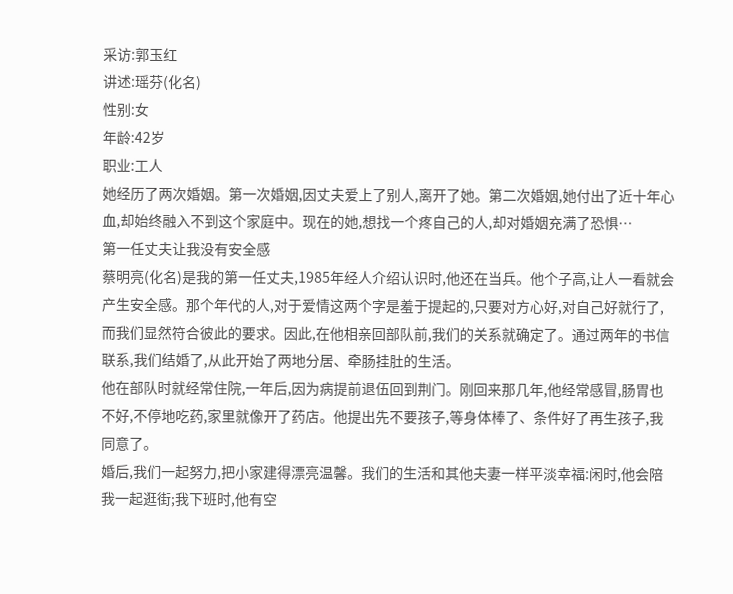采访:郭玉红
讲述:瑶芬(化名)
性别:女
年龄:42岁
职业:工人
她经历了两次婚姻。第一次婚姻,因丈夫爱上了别人,离开了她。第二次婚姻,她付出了近十年心血,却始终融入不到这个家庭中。现在的她,想找一个疼自己的人,却对婚姻充满了恐惧…
第一任丈夫让我没有安全感
蔡明亮(化名)是我的第一任丈夫,1985年经人介绍认识时,他还在当兵。他个子高,让人一看就会产生安全感。那个年代的人,对于爱情这两个字是羞于提起的,只要对方心好,对自己好就行了,而我们显然符合彼此的要求。因此,在他相亲回部队前,我们的关系就确定了。通过两年的书信联系,我们结婚了,从此开始了两地分居、牵肠挂肚的生活。
他在部队时就经常住院,一年后,因为病提前退伍回到荆门。刚回来那几年,他经常感冒,肠胃也不好,不停地吃药,家里就像开了药店。他提出先不要孩子,等身体棒了、条件好了再生孩子,我同意了。
婚后,我们一起努力,把小家建得漂亮温馨。我们的生活和其他夫妻一样平淡幸福:闲时,他会陪我一起逛街;我下班时,他有空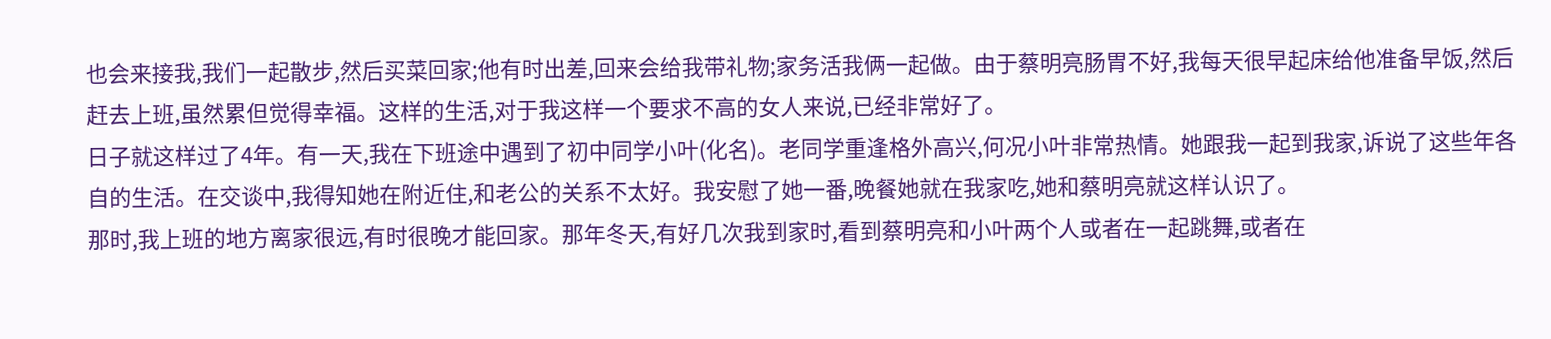也会来接我,我们一起散步,然后买菜回家;他有时出差,回来会给我带礼物;家务活我俩一起做。由于蔡明亮肠胃不好,我每天很早起床给他准备早饭,然后赶去上班,虽然累但觉得幸福。这样的生活,对于我这样一个要求不高的女人来说,已经非常好了。
日子就这样过了4年。有一天,我在下班途中遇到了初中同学小叶(化名)。老同学重逢格外高兴,何况小叶非常热情。她跟我一起到我家,诉说了这些年各自的生活。在交谈中,我得知她在附近住,和老公的关系不太好。我安慰了她一番,晚餐她就在我家吃,她和蔡明亮就这样认识了。
那时,我上班的地方离家很远,有时很晚才能回家。那年冬天,有好几次我到家时,看到蔡明亮和小叶两个人或者在一起跳舞,或者在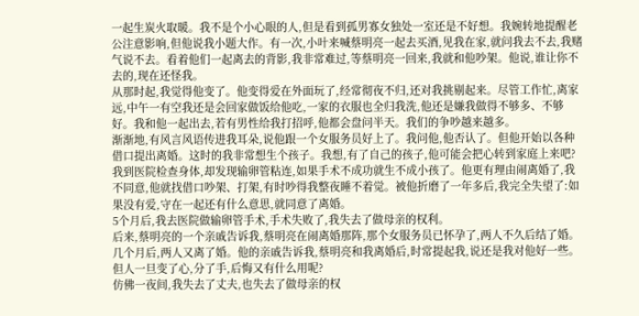一起生炭火取暖。我不是个小心眼的人,但是看到孤男寡女独处一室还是不好想。我婉转地提醒老公注意影响,但他说我小题大作。有一次,小叶来喊蔡明亮一起去买酒,见我在家,就问我去不去,我赌气说不去。看着他们一起离去的背影,我非常难过,等蔡明亮一回来,我就和他吵架。他说,谁让你不去的,现在还怪我。
从那时起,我觉得他变了。他变得爱在外面玩了,经常彻夜不归,还对我挑剔起来。尽管工作忙,离家远,中午一有空我还是会回家做饭给他吃,一家的衣服也全归我洗,他还是嫌我做得不够多、不够好。我和他一起出去,若有男性给我打招呼,他都会盘问半天。我们的争吵越来越多。
渐渐地,有风言风语传进我耳朵,说他跟一个女服务员好上了。我问他,他否认了。但他开始以各种借口提出离婚。这时的我非常想生个孩子。我想,有了自己的孩子,他可能会把心转到家庭上来吧?我到医院检查身体,却发现输卵管粘连,如果手术不成功就生不成小孩了。他更有理由闹离婚了,我不同意,他就找借口吵架、打架,有时吵得我整夜睡不着觉。被他折磨了一年多后,我完全失望了:如果没有爱,守在一起还有什么意思,就同意了离婚。
5个月后,我去医院做输卵管手术,手术失败了,我失去了做母亲的权利。
后来,蔡明亮的一个亲戚告诉我,蔡明亮在闹离婚那阵,那个女服务员已怀孕了,两人不久后结了婚。几个月后,两人又离了婚。他的亲戚告诉我,蔡明亮和我离婚后,时常提起我,说还是我对他好一些。但人一旦变了心,分了手,后悔又有什么用呢?
仿佛一夜间,我失去了丈夫,也失去了做母亲的权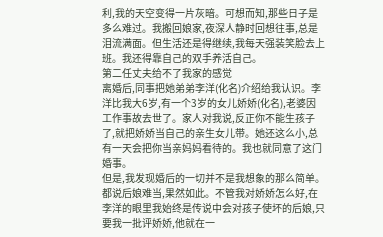利,我的天空变得一片灰暗。可想而知,那些日子是多么难过。我搬回娘家,夜深人静时回想往事,总是泪流满面。但生活还是得继续,我每天强装笑脸去上班。我还得靠自己的双手养活自己。
第二任丈夫给不了我家的感觉
离婚后,同事把她弟弟李洋(化名)介绍给我认识。李洋比我大6岁,有一个3岁的女儿娇娇(化名),老婆因工作事故去世了。家人对我说,反正你不能生孩子了,就把娇娇当自己的亲生女儿带。她还这么小,总有一天会把你当亲妈妈看待的。我也就同意了这门婚事。
但是,我发现婚后的一切并不是我想象的那么简单。都说后娘难当,果然如此。不管我对娇娇怎么好,在李洋的眼里我始终是传说中会对孩子使坏的后娘,只要我一批评娇娇,他就在一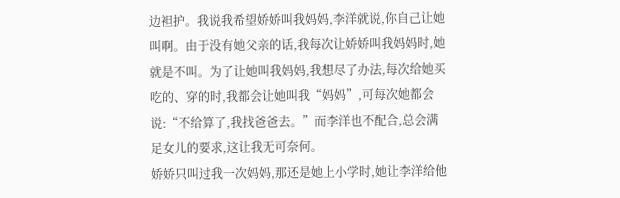边袒护。我说我希望娇娇叫我妈妈,李洋就说,你自己让她叫啊。由于没有她父亲的话,我每次让娇娇叫我妈妈时,她就是不叫。为了让她叫我妈妈,我想尽了办法,每次给她买吃的、穿的时,我都会让她叫我“妈妈”,可每次她都会说:“不给算了,我找爸爸去。”而李洋也不配合,总会满足女儿的要求,这让我无可奈何。
娇娇只叫过我一次妈妈,那还是她上小学时,她让李洋给他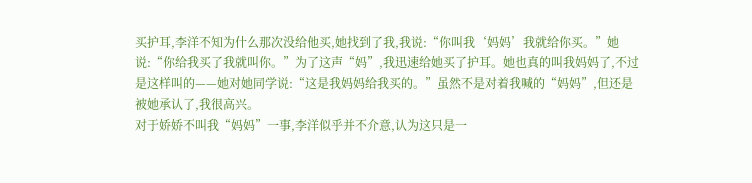买护耳,李洋不知为什么那次没给他买,她找到了我,我说:“你叫我‘妈妈’我就给你买。”她说:“你给我买了我就叫你。”为了这声“妈”,我迅速给她买了护耳。她也真的叫我妈妈了,不过是这样叫的——她对她同学说:“这是我妈妈给我买的。”虽然不是对着我喊的“妈妈”,但还是被她承认了,我很高兴。
对于娇娇不叫我“妈妈”一事,李洋似乎并不介意,认为这只是一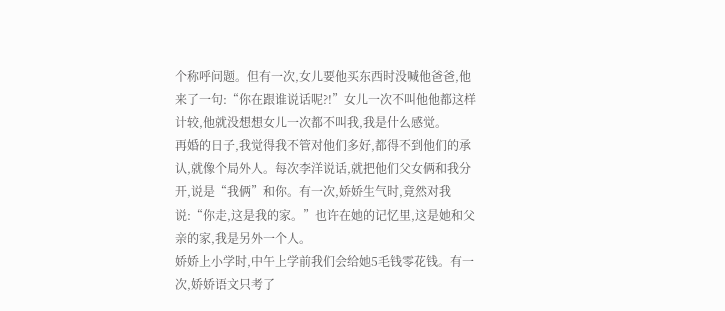个称呼问题。但有一次,女儿要他买东西时没喊他爸爸,他来了一句:“你在跟谁说话呢?!”女儿一次不叫他他都这样计较,他就没想想女儿一次都不叫我,我是什么感觉。
再婚的日子,我觉得我不管对他们多好,都得不到他们的承认,就像个局外人。每次李洋说话,就把他们父女俩和我分开,说是“我俩”和你。有一次,娇娇生气时,竟然对我说:“你走,这是我的家。”也许在她的记忆里,这是她和父亲的家,我是另外一个人。
娇娇上小学时,中午上学前我们会给她5毛钱零花钱。有一次,娇娇语文只考了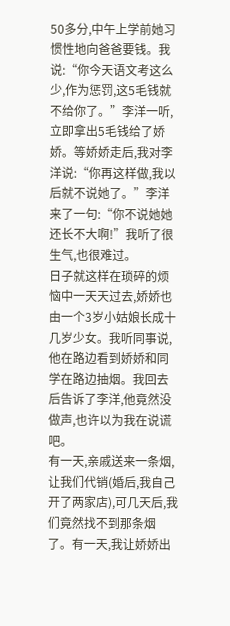50多分,中午上学前她习惯性地向爸爸要钱。我说:“你今天语文考这么少,作为惩罚,这5毛钱就不给你了。”李洋一听,立即拿出5毛钱给了娇娇。等娇娇走后,我对李洋说:“你再这样做,我以后就不说她了。”李洋来了一句:“你不说她她还长不大啊!”我听了很生气,也很难过。
日子就这样在琐碎的烦恼中一天天过去,娇娇也由一个3岁小姑娘长成十几岁少女。我听同事说,他在路边看到娇娇和同学在路边抽烟。我回去后告诉了李洋,他竟然没做声,也许以为我在说谎吧。
有一天,亲戚送来一条烟,让我们代销(婚后,我自己开了两家店),可几天后,我们竟然找不到那条烟了。有一天,我让娇娇出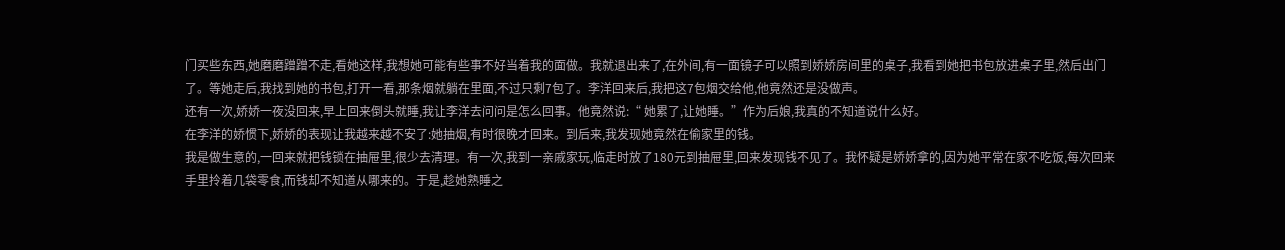门买些东西,她磨磨蹭蹭不走,看她这样,我想她可能有些事不好当着我的面做。我就退出来了,在外间,有一面镜子可以照到娇娇房间里的桌子,我看到她把书包放进桌子里,然后出门了。等她走后,我找到她的书包,打开一看,那条烟就躺在里面,不过只剩7包了。李洋回来后,我把这7包烟交给他,他竟然还是没做声。
还有一次,娇娇一夜没回来,早上回来倒头就睡,我让李洋去问问是怎么回事。他竟然说:“ 她累了,让她睡。”作为后娘,我真的不知道说什么好。
在李洋的娇惯下,娇娇的表现让我越来越不安了:她抽烟,有时很晚才回来。到后来,我发现她竟然在偷家里的钱。
我是做生意的,一回来就把钱锁在抽屉里,很少去清理。有一次,我到一亲戚家玩,临走时放了180元到抽屉里,回来发现钱不见了。我怀疑是娇娇拿的,因为她平常在家不吃饭,每次回来手里拎着几袋零食,而钱却不知道从哪来的。于是,趁她熟睡之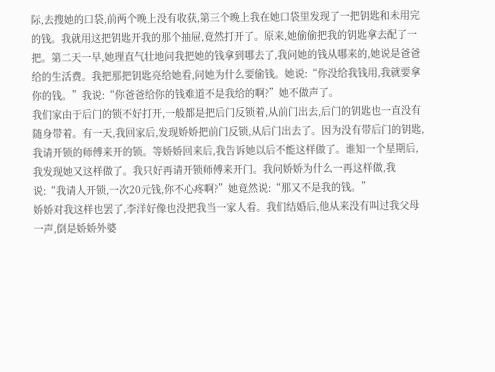际,去搜她的口袋,前两个晚上没有收获,第三个晚上我在她口袋里发现了一把钥匙和未用完的钱。我就用这把钥匙开我的那个抽屉,竟然打开了。原来,她偷偷把我的钥匙拿去配了一把。第二天一早,她理直气壮地问我把她的钱拿到哪去了,我问她的钱从哪来的,她说是爸爸给的生活费。我把那把钥匙亮给她看,问她为什么要偷钱。她说:“你没给我钱用,我就要拿你的钱。”我说:“你爸爸给你的钱难道不是我给的啊?”她不做声了。
我们家由于后门的锁不好打开,一般都是把后门反锁着,从前门出去,后门的钥匙也一直没有随身带着。有一天,我回家后,发现娇娇把前门反锁,从后门出去了。因为没有带后门的钥匙,我请开锁的师傅来开的锁。等娇娇回来后,我告诉她以后不能这样做了。谁知一个星期后,我发现她又这样做了。我只好再请开锁师傅来开门。我问娇娇为什么一再这样做,我说:“我请人开锁,一次20元钱,你不心疼啊?”她竟然说:“那又不是我的钱。”
娇娇对我这样也罢了,李洋好像也没把我当一家人看。我们结婚后,他从来没有叫过我父母一声,倒是娇娇外婆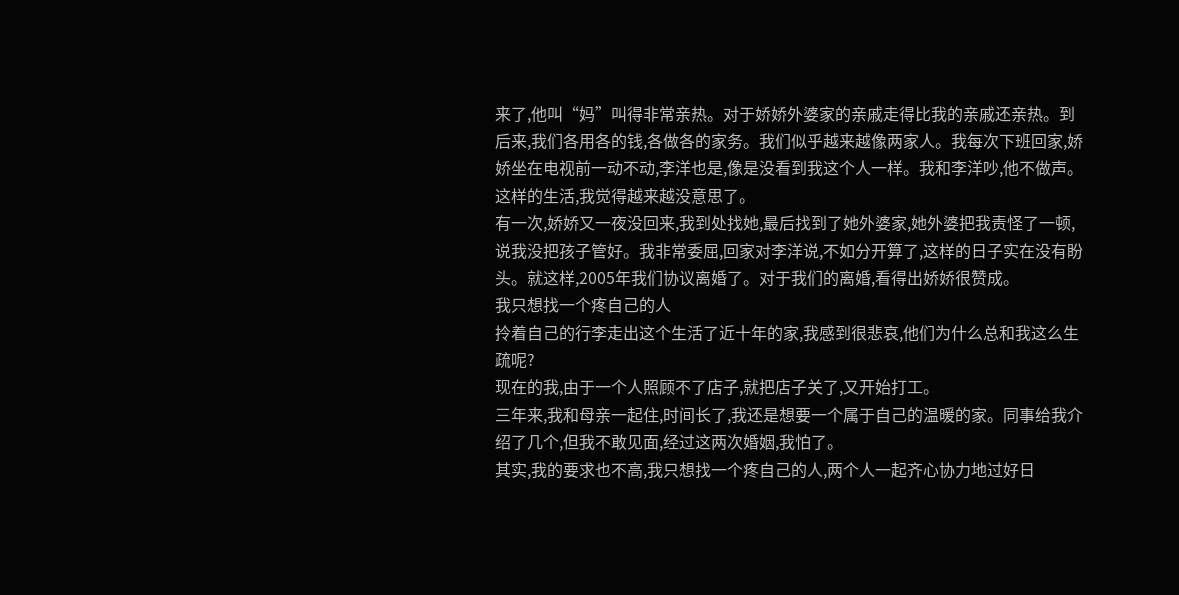来了,他叫“妈”叫得非常亲热。对于娇娇外婆家的亲戚走得比我的亲戚还亲热。到后来,我们各用各的钱,各做各的家务。我们似乎越来越像两家人。我每次下班回家,娇娇坐在电视前一动不动,李洋也是,像是没看到我这个人一样。我和李洋吵,他不做声。这样的生活,我觉得越来越没意思了。
有一次,娇娇又一夜没回来,我到处找她,最后找到了她外婆家,她外婆把我责怪了一顿,说我没把孩子管好。我非常委屈,回家对李洋说,不如分开算了,这样的日子实在没有盼头。就这样,2005年我们协议离婚了。对于我们的离婚,看得出娇娇很赞成。
我只想找一个疼自己的人
拎着自己的行李走出这个生活了近十年的家,我感到很悲哀,他们为什么总和我这么生疏呢?
现在的我,由于一个人照顾不了店子,就把店子关了,又开始打工。
三年来,我和母亲一起住,时间长了,我还是想要一个属于自己的温暖的家。同事给我介绍了几个,但我不敢见面,经过这两次婚姻,我怕了。
其实,我的要求也不高,我只想找一个疼自己的人,两个人一起齐心协力地过好日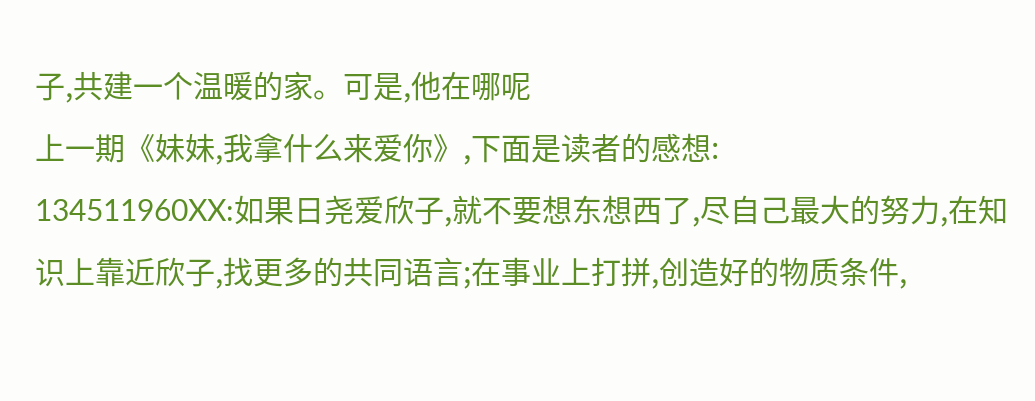子,共建一个温暖的家。可是,他在哪呢
上一期《妹妹,我拿什么来爱你》,下面是读者的感想:
134511960XX:如果日尧爱欣子,就不要想东想西了,尽自己最大的努力,在知识上靠近欣子,找更多的共同语言;在事业上打拼,创造好的物质条件,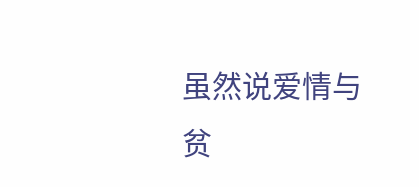虽然说爱情与贫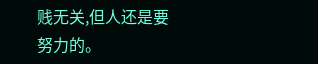贱无关,但人还是要努力的。